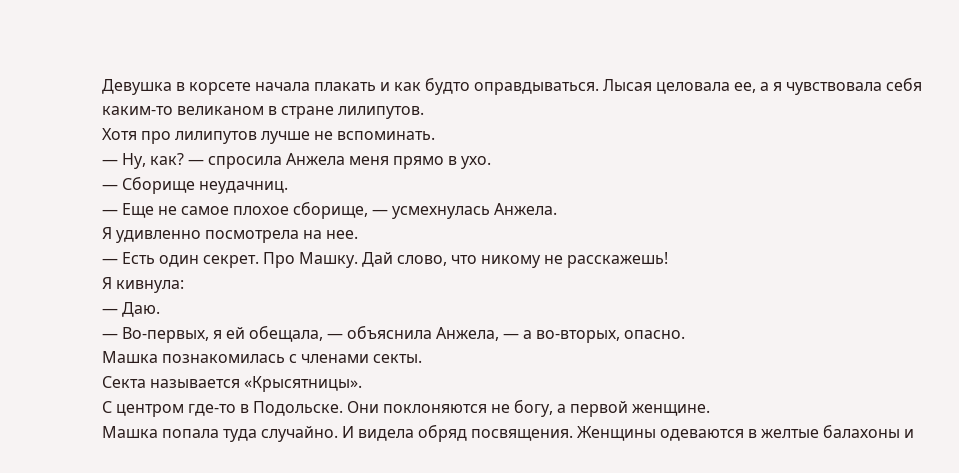Девушка в корсете начала плакать и как будто оправдываться. Лысая целовала ее, а я чувствовала себя каким-то великаном в стране лилипутов.
Хотя про лилипутов лучше не вспоминать.
— Ну, как? — спросила Анжела меня прямо в ухо.
— Сборище неудачниц.
— Еще не самое плохое сборище, — усмехнулась Анжела.
Я удивленно посмотрела на нее.
— Есть один секрет. Про Машку. Дай слово, что никому не расскажешь!
Я кивнула:
— Даю.
— Во-первых, я ей обещала, — объяснила Анжела, — а во-вторых, опасно.
Машка познакомилась с членами секты.
Секта называется «Крысятницы».
С центром где-то в Подольске. Они поклоняются не богу, а первой женщине.
Машка попала туда случайно. И видела обряд посвящения. Женщины одеваются в желтые балахоны и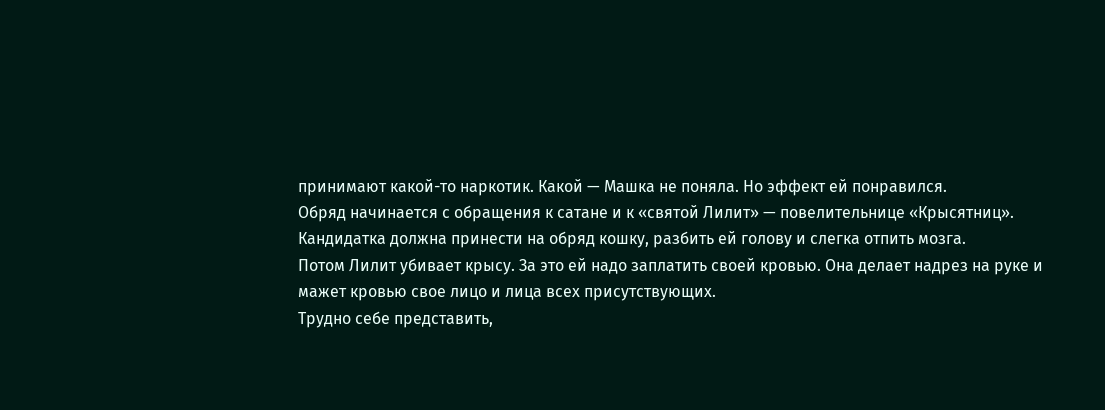принимают какой-то наркотик. Какой — Машка не поняла. Но эффект ей понравился.
Обряд начинается с обращения к сатане и к «святой Лилит» — повелительнице «Крысятниц».
Кандидатка должна принести на обряд кошку, разбить ей голову и слегка отпить мозга.
Потом Лилит убивает крысу. За это ей надо заплатить своей кровью. Она делает надрез на руке и мажет кровью свое лицо и лица всех присутствующих.
Трудно себе представить,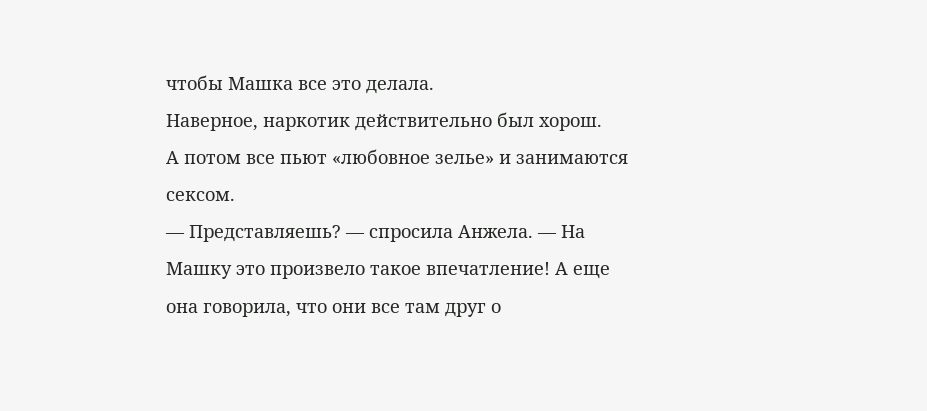чтобы Машка все это делала.
Наверное, наркотик действительно был хорош.
А потом все пьют «любовное зелье» и занимаются сексом.
— Представляешь? — спросила Анжела. — На Машку это произвело такое впечатление! А еще она говорила, что они все там друг о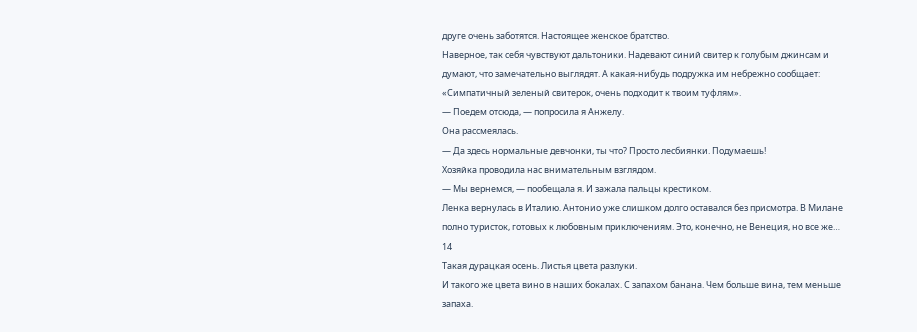друге очень заботятся. Настоящее женское братство.
Наверное, так себя чувствуют дальтоники. Надевают синий свитер к голубым джинсам и думают, что замечательно выглядят. А какая-нибудь подружка им небрежно сообщает: «Симпатичный зеленый свитерок, очень подходит к твоим туфлям».
— Поедем отсюда, — попросила я Анжелу.
Она рассмеялась.
— Да здесь нормальные девчонки, ты что? Просто лесбиянки. Подумаешь!
Хозяйка проводила нас внимательным взглядом.
— Мы вернемся, — пообещала я. И зажала пальцы крестиком.
Ленка вернулась в Италию. Антонио уже слишком долго оставался без присмотра. В Милане полно туристок, готовых к любовным приключениям. Это, конечно, не Венеция, но все же…
14
Такая дурацкая осень. Листья цвета разлуки.
И такого же цвета вино в наших бокалах. С запахом банана. Чем больше вина, тем меньше запаха.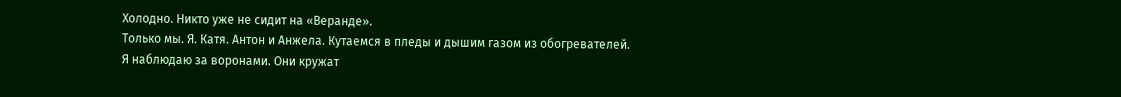Холодно. Никто уже не сидит на «Веранде».
Только мы. Я. Катя. Антон и Анжела. Кутаемся в пледы и дышим газом из обогревателей.
Я наблюдаю за воронами. Они кружат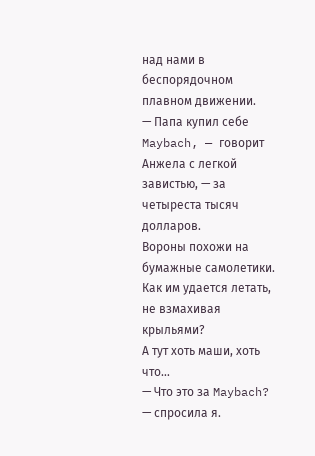над нами в беспорядочном плавном движении.
— Папа купил себе Maybach, — говорит Анжела с легкой завистью, — за четыреста тысяч долларов.
Вороны похожи на бумажные самолетики.
Как им удается летать, не взмахивая крыльями?
А тут хоть маши, хоть что…
— Что это за Maybach? — спросила я.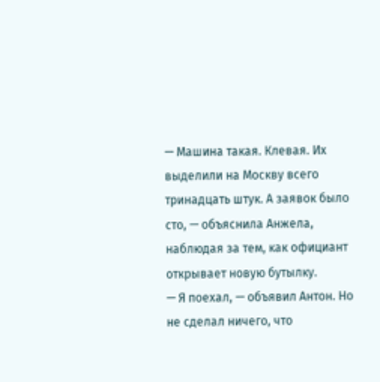— Машина такая. Клевая. Их выделили на Москву всего тринадцать штук. А заявок было сто, — объяснила Анжела, наблюдая за тем, как официант открывает новую бутылку.
— Я поехал, — объявил Антон. Но не сделал ничего, что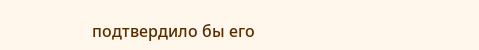подтвердило бы его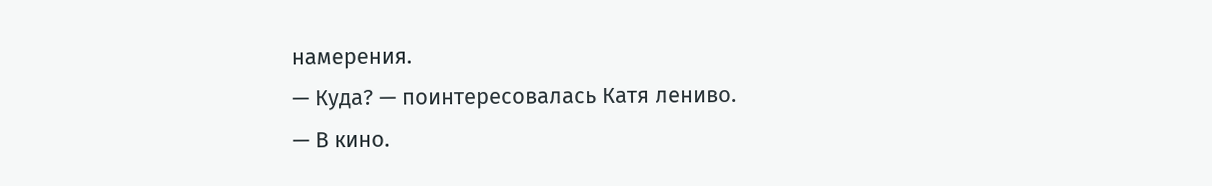намерения.
— Куда? — поинтересовалась Катя лениво.
— В кино.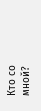Кто со мной?